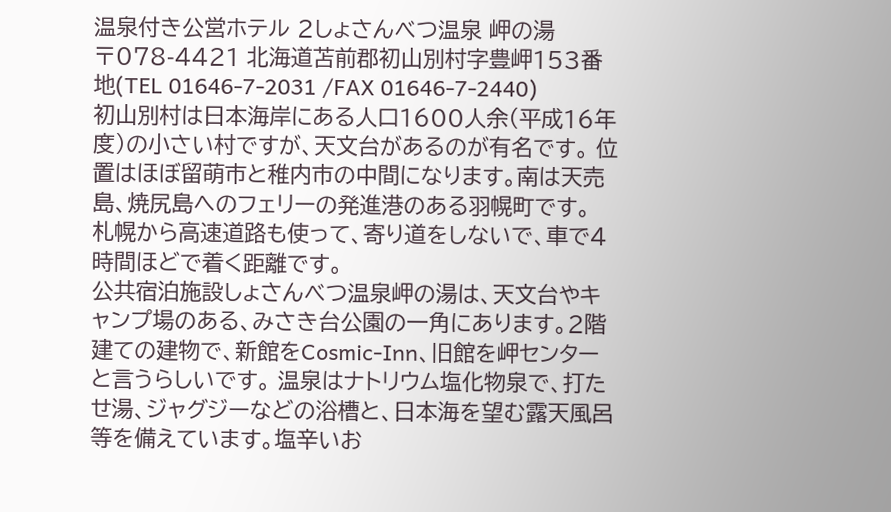温泉付き公営ホテル 2しょさんべつ温泉 岬の湯
〒078-4421 北海道苫前郡初山別村字豊岬153番地(TEL 01646-7-2031 /FAX 01646-7-2440) 初山別村は日本海岸にある人口1600人余(平成16年度)の小さい村ですが、天文台があるのが有名です。 位置はほぼ留萌市と稚内市の中間になります。南は天売島、焼尻島へのフェリーの発進港のある羽幌町です。 札幌から高速道路も使って、寄り道をしないで、車で4時間ほどで着く距離です。
公共宿泊施設しょさんべつ温泉岬の湯は、天文台やキャンプ場のある、みさき台公園の一角にあります。2階建ての建物で、新館をCosmic-Inn、旧館を岬センターと言うらしいです。 温泉はナトリウム塩化物泉で、打たせ湯、ジャグジーなどの浴槽と、日本海を望む露天風呂等を備えています。塩辛いお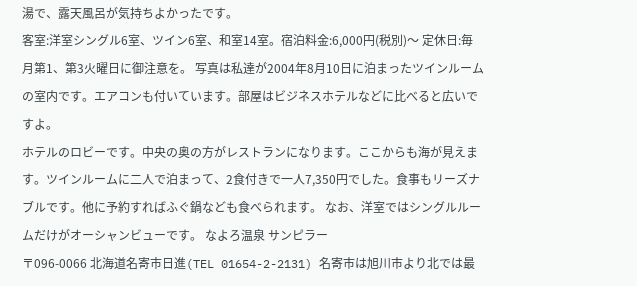湯で、露天風呂が気持ちよかったです。
客室:洋室シングル6室、ツイン6室、和室14室。宿泊料金:6,000円(税別)〜 定休日:毎月第1、第3火曜日に御注意を。 写真は私達が2004年8月10日に泊まったツインルームの室内です。エアコンも付いています。部屋はビジネスホテルなどに比べると広いですよ。
ホテルのロビーです。中央の奥の方がレストランになります。ここからも海が見えます。ツインルームに二人で泊まって、2食付きで一人7,350円でした。食事もリーズナブルです。他に予約すればふぐ鍋なども食べられます。 なお、洋室ではシングルルームだけがオーシャンビューです。 なよろ温泉 サンピラー
〒096-0066 北海道名寄市日進(TEL 01654-2-2131) 名寄市は旭川市より北では最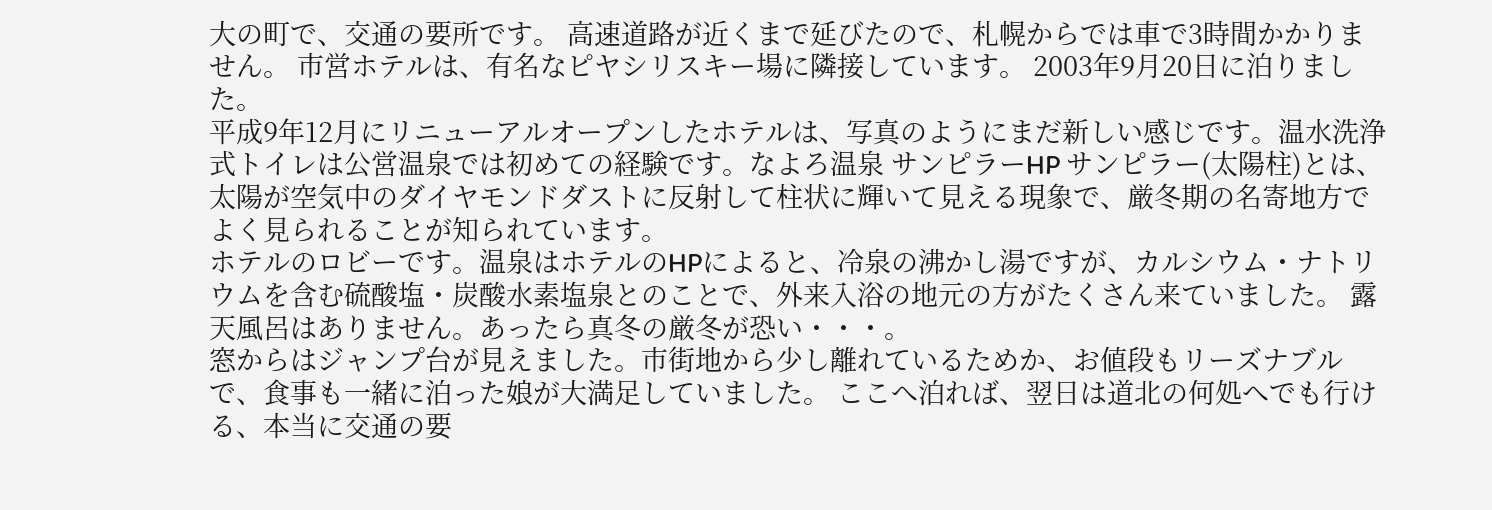大の町で、交通の要所です。 高速道路が近くまで延びたので、札幌からでは車で3時間かかりません。 市営ホテルは、有名なピヤシリスキー場に隣接しています。 2003年9月20日に泊りました。
平成9年12月にリニューアルオープンしたホテルは、写真のようにまだ新しい感じです。温水洗浄式トイレは公営温泉では初めての経験です。なよろ温泉 サンピラーHP サンピラー(太陽柱)とは、太陽が空気中のダイヤモンドダストに反射して柱状に輝いて見える現象で、厳冬期の名寄地方でよく見られることが知られています。
ホテルのロビーです。温泉はホテルのHPによると、冷泉の沸かし湯ですが、カルシウム・ナトリウムを含む硫酸塩・炭酸水素塩泉とのことで、外来入浴の地元の方がたくさん来ていました。 露天風呂はありません。あったら真冬の厳冬が恐い・・・。
窓からはジャンプ台が見えました。市街地から少し離れているためか、お値段もリーズナブルで、食事も一緒に泊った娘が大満足していました。 ここへ泊れば、翌日は道北の何処へでも行ける、本当に交通の要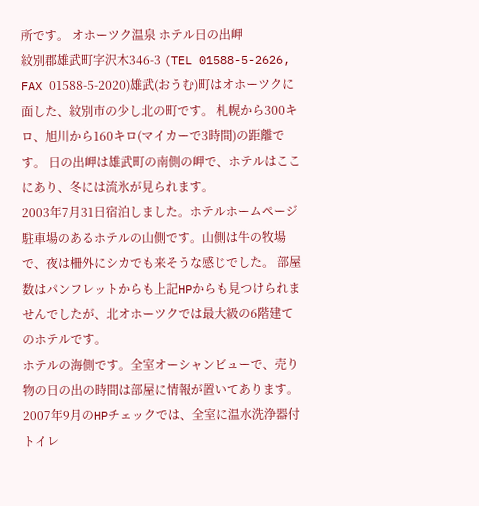所です。 オホーツク温泉 ホテル日の出岬
紋別郡雄武町字沢木346-3 (TEL 01588-5-2626, FAX 01588-5-2020)雄武(おうむ)町はオホーツクに面した、紋別市の少し北の町です。 札幌から300キロ、旭川から160キロ(マイカーで3時間)の距離です。 日の出岬は雄武町の南側の岬で、ホテルはここにあり、冬には流氷が見られます。
2003年7月31日宿泊しました。ホテルホームページ 駐車場のあるホテルの山側です。山側は牛の牧場で、夜は柵外にシカでも来そうな感じでした。 部屋数はパンフレットからも上記HPからも見つけられませんでしたが、北オホーツクでは最大級の6階建てのホテルです。
ホテルの海側です。全室オーシャンビューで、売り物の日の出の時間は部屋に情報が置いてあります。2007年9月のHPチェックでは、全室に温水洗浄器付トイレ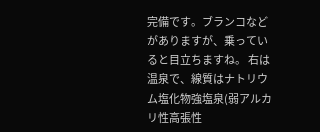完備です。ブランコなどがありますが、乗っていると目立ちますね。 右は温泉で、線質はナトリウム塩化物強塩泉(弱アルカリ性高張性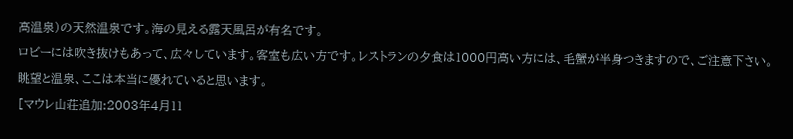高温泉)の天然温泉です。海の見える露天風呂が有名です。
ロビーには吹き抜けもあって、広々しています。客室も広い方です。レストランの夕食は1000円高い方には、毛蟹が半身つきますので、ご注意下さい。 眺望と温泉、ここは本当に優れていると思います。
[マウレ山荘追加:2003年4月11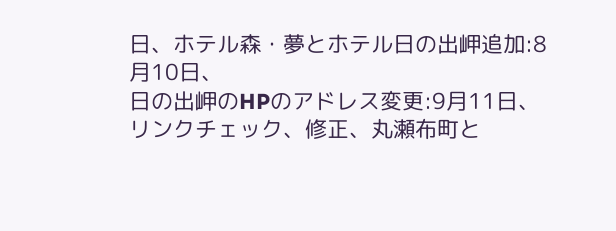日、ホテル森・夢とホテル日の出岬追加:8月10日、
日の出岬のHPのアドレス変更:9月11日、 リンクチェック、修正、丸瀬布町と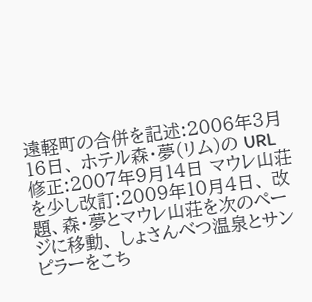遠軽町の合併を記述:2006年3月16日、 ホテル森・夢(リム)の URL 修正:2007年9月14日 マウレ山荘を少し改訂:2009年10月4日、 改題、森・夢とマウレ山荘を次のページに移動、 しょさんべつ温泉とサンピラーをこち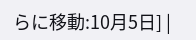らに移動:10月5日] |